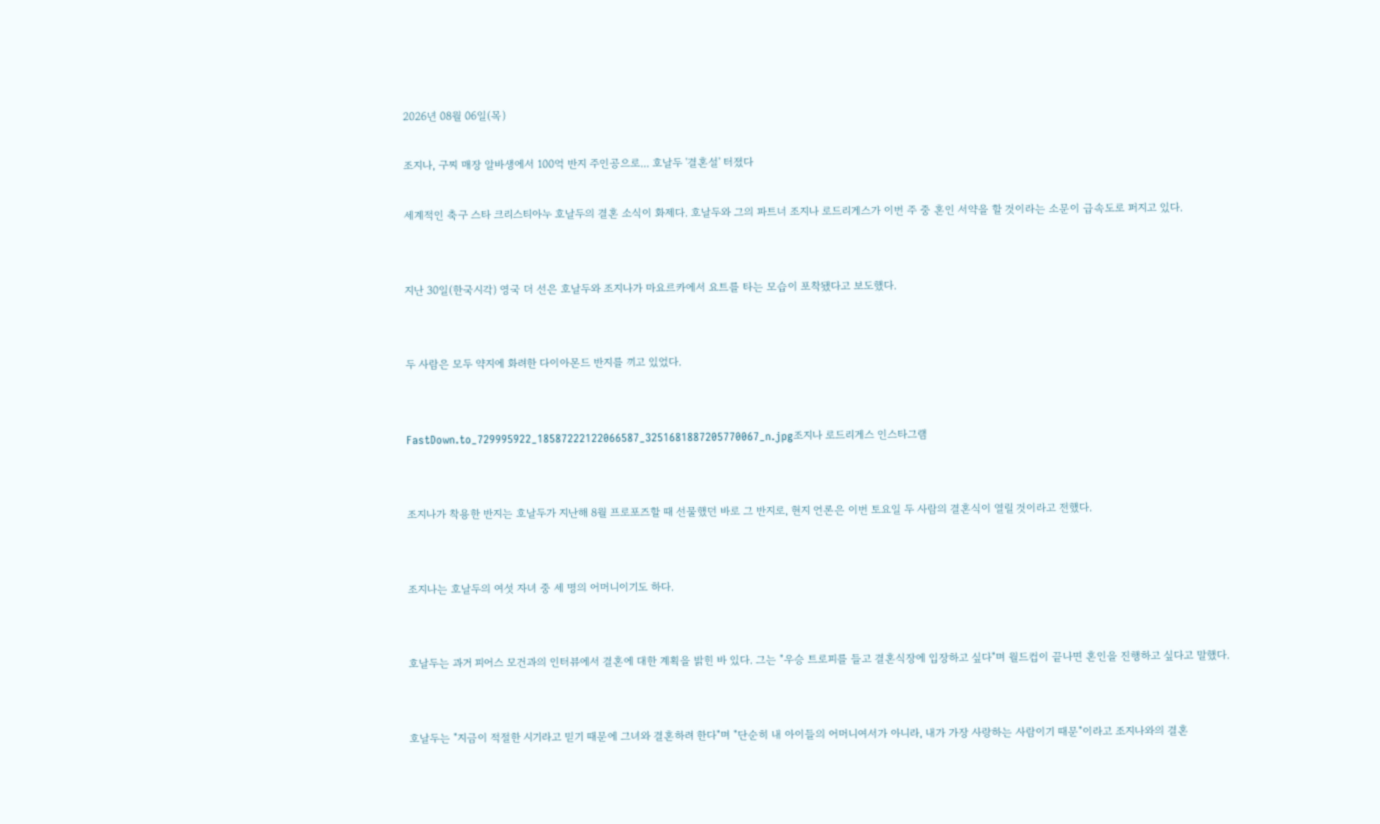2026년 08월 06일(목)

조지나, 구찌 매장 알바생에서 100억 반지 주인공으로... 호날두 '결혼설' 터졌다

세계적인 축구 스타 크리스티아누 호날두의 결혼 소식이 화제다. 호날두와 그의 파트너 조지나 로드리게스가 이번 주 중 혼인 서약을 할 것이라는 소문이 급속도로 퍼지고 있다.


지난 30일(한국시각) 영국 더 선은 호날두와 조지나가 마요르카에서 요트를 타는 모습이 포착됐다고 보도했다.


두 사람은 모두 약지에 화려한 다이아몬드 반지를 끼고 있었다.


FastDown.to_729995922_18587222122066587_3251681887205770067_n.jpg조지나 로드리게스 인스타그램


조지나가 착용한 반지는 호날두가 지난해 8월 프로포즈할 때 선물했던 바로 그 반지로, 현지 언론은 이번 토요일 두 사람의 결혼식이 열릴 것이라고 전했다.


조지나는 호날두의 여섯 자녀 중 세 명의 어머니이기도 하다.


호날두는 과거 피어스 모건과의 인터뷰에서 결혼에 대한 계획을 밝힌 바 있다. 그는 "우승 트로피를 들고 결혼식장에 입장하고 싶다"며 월드컵이 끝나면 혼인을 진행하고 싶다고 말했다.


호날두는 "지금이 적절한 시기라고 믿기 때문에 그녀와 결혼하려 한다"며 "단순히 내 아이들의 어머니여서가 아니라, 내가 가장 사랑하는 사람이기 때문"이라고 조지나와의 결혼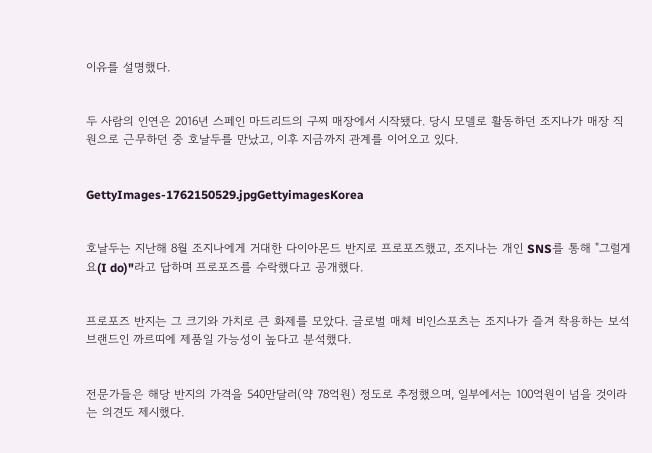이유를 설명했다.


두 사람의 인연은 2016년 스페인 마드리드의 구찌 매장에서 시작됐다. 당시 모델로 활동하던 조지나가 매장 직원으로 근무하던 중 호날두를 만났고, 이후 지금까지 관계를 이어오고 있다.


GettyImages-1762150529.jpgGettyimagesKorea


호날두는 지난해 8월 조지나에게 거대한 다이아몬드 반지로 프로포즈했고, 조지나는 개인 SNS를 통해 "그럴게요(I do)"라고 답하며 프로포즈를 수락했다고 공개했다.


프로포즈 반지는 그 크기와 가치로 큰 화제를 모았다. 글로벌 매체 비인스포츠는 조지나가 즐겨 착용하는 보석 브랜드인 까르띠에 제품일 가능성이 높다고 분석했다.


전문가들은 해당 반지의 가격을 540만달러(약 78억원) 정도로 추정했으며, 일부에서는 100억원이 넘을 것이라는 의견도 제시했다.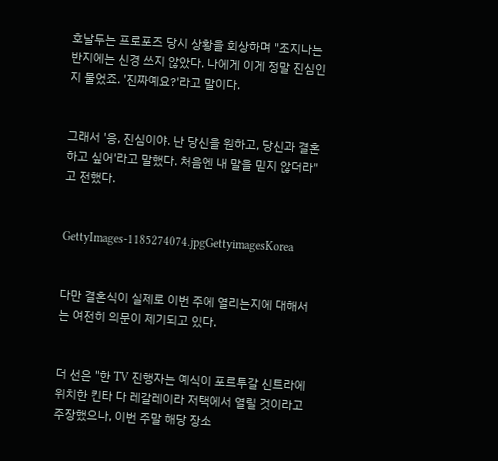호날두는 프로포즈 당시 상황을 회상하며 "조지나는 반지에는 신경 쓰지 않았다. 나에게 이게 정말 진심인지 물었죠. '진짜예요?'라고 말이다.


그래서 '응, 진심이야. 난 당신을 원하고, 당신과 결혼하고 싶어'라고 말했다. 처음엔 내 말을 믿지 않더라"고 전했다.


GettyImages-1185274074.jpgGettyimagesKorea


다만 결혼식이 실제로 이번 주에 열리는지에 대해서는 여전히 의문이 제기되고 있다.


더 선은 "한 TV 진행자는 예식이 포르투갈 신트라에 위치한 킨타 다 레갈레이라 저택에서 열릴 것이라고 주장했으나, 이번 주말 해당 장소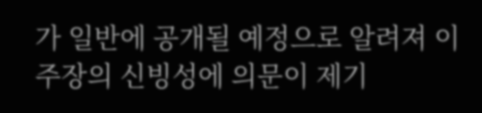가 일반에 공개될 예정으로 알려져 이 주장의 신빙성에 의문이 제기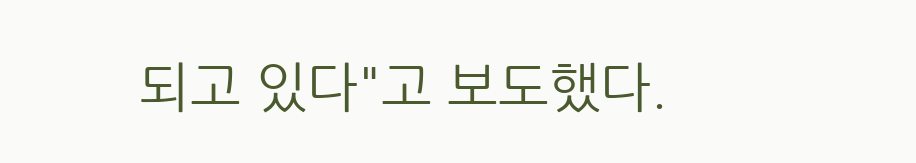되고 있다"고 보도했다.